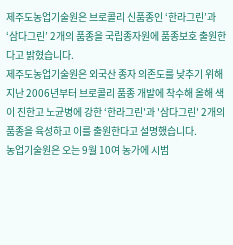제주도농업기술원은 브로콜리 신품종인 ‘한라그린’과 ‘삼다그린’ 2개의 품종을 국립종자원에 품종보호 출원한다고 밝혔습니다.
제주도농업기술원은 외국산 종자 의존도를 낮추기 위해 지난 2006년부터 브로콜리 품종 개발에 착수해 올해 색이 진한고 노균병에 강한 ‘한라그린'과 '삼다그린' 2개의 품종을 육성하고 이를 출원한다고 설명했습니다.
농업기술원은 오는 9월 10여 농가에 시범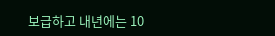보급하고 내년에는 10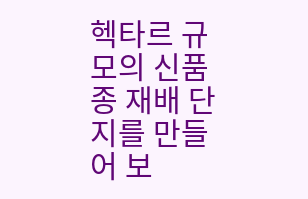헥타르 규모의 신품종 재배 단지를 만들어 보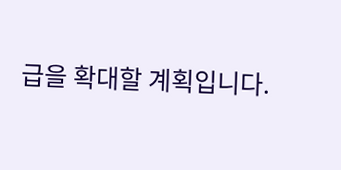급을 확대할 계획입니다.